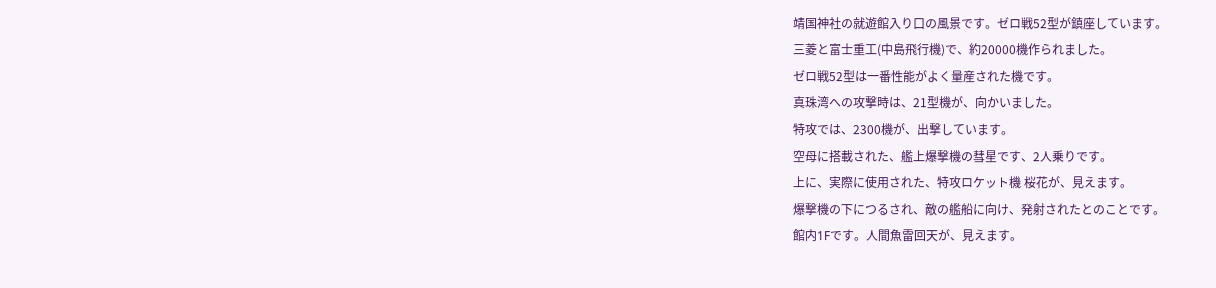靖国神社の就遊館入り口の風景です。ゼロ戦52型が鎮座しています。
三菱と富士重工(中島飛行機)で、約20000機作られました。
ゼロ戦52型は一番性能がよく量産された機です。
真珠湾への攻撃時は、21型機が、向かいました。
特攻では、2300機が、出撃しています。
空母に搭載された、艦上爆撃機の彗星です、2人乗りです。
上に、実際に使用された、特攻ロケット機 桜花が、見えます。
爆撃機の下につるされ、敵の艦船に向け、発射されたとのことです。
館内1Fです。人間魚雷回天が、見えます。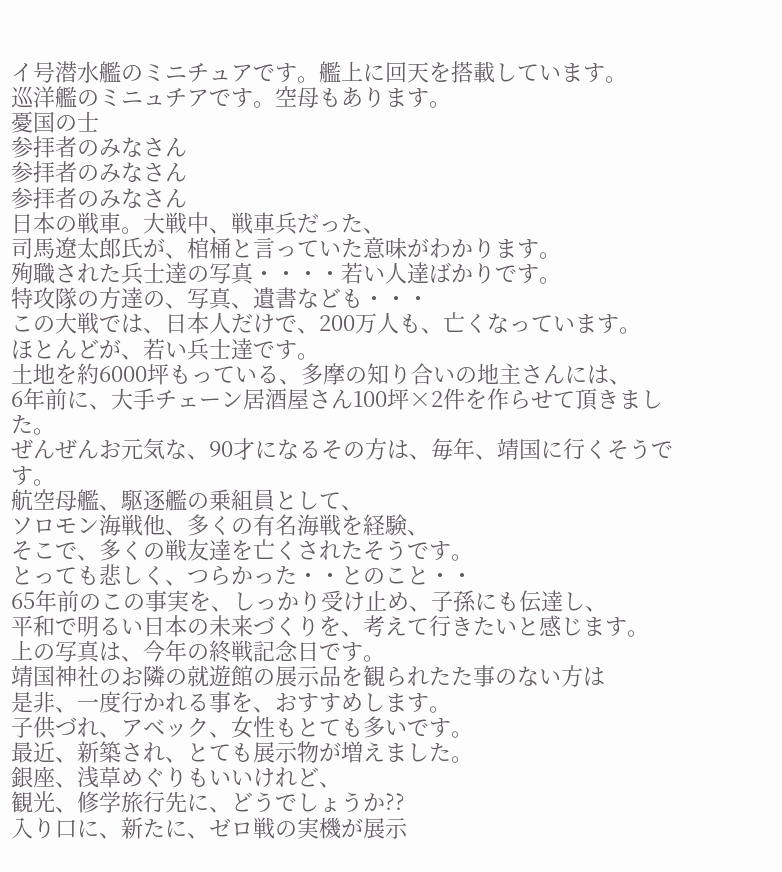イ号潜水艦のミニチュアです。艦上に回天を搭載しています。
巡洋艦のミニュチアです。空母もあります。
憂国の士
参拝者のみなさん
参拝者のみなさん
参拝者のみなさん
日本の戦車。大戦中、戦車兵だった、
司馬遼太郎氏が、棺桶と言っていた意味がわかります。
殉職された兵士達の写真・・・・若い人達ばかりです。
特攻隊の方達の、写真、遺書なども・・・
この大戦では、日本人だけで、200万人も、亡くなっています。
ほとんどが、若い兵士達です。
土地を約6000坪もっている、多摩の知り合いの地主さんには、
6年前に、大手チェーン居酒屋さん100坪×2件を作らせて頂きました。
ぜんぜんお元気な、90才になるその方は、毎年、靖国に行くそうです。
航空母艦、駆逐艦の乗組員として、
ソロモン海戦他、多くの有名海戦を経験、
そこで、多くの戦友達を亡くされたそうです。
とっても悲しく、つらかった・・とのこと・・
65年前のこの事実を、しっかり受け止め、子孫にも伝達し、
平和で明るい日本の未来づくりを、考えて行きたいと感じます。
上の写真は、今年の終戦記念日です。
靖国神社のお隣の就遊館の展示品を観られたた事のない方は
是非、一度行かれる事を、おすすめします。
子供づれ、アベック、女性もとても多いです。
最近、新築され、とても展示物が増えました。
銀座、浅草めぐりもいいけれど、
観光、修学旅行先に、どうでしょうか??
入り口に、新たに、ゼロ戦の実機が展示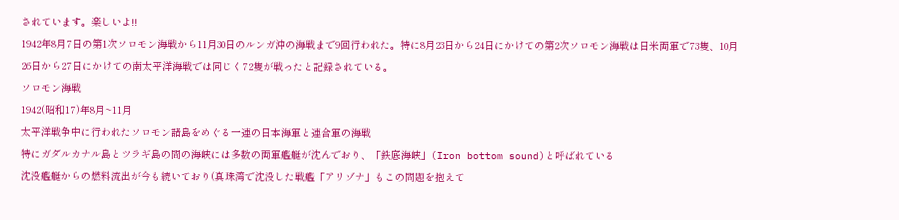されています。楽しいよ!!
1942年8月7日の第1次ソロモン海戦から11月30日のルンガ沖の海戦まで9回行われた。特に8月23日から24日にかけての第2次ソロモン海戦は日米両軍で73隻、10月26日から27日にかけての南太平洋海戦では同じく72隻が戦ったと記録されている。
ソロモン海戦
1942(昭和17)年8月~11月
太平洋戦争中に行われたソロモン諸島をめぐる一連の日本海軍と連合軍の海戦
特にガダルカナル島とツラギ島の間の海峡には多数の両軍艦艇が沈んでおり、「鉄底海峡」(Iron bottom sound)と呼ばれている
沈没艦艇からの燃料流出が今も続いており(真珠湾で沈没した戦艦「アリゾナ」もこの問題を抱えて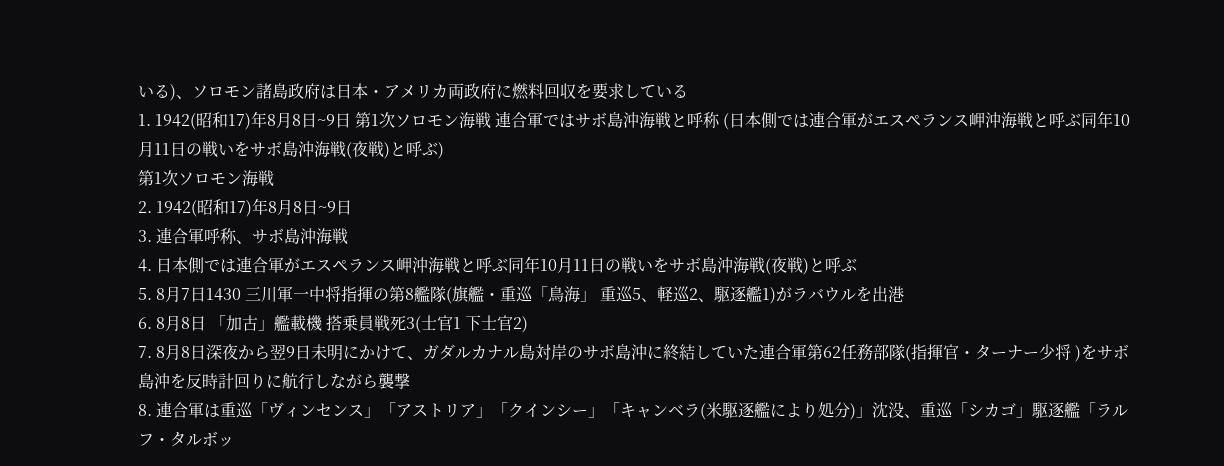いる)、ソロモン諸島政府は日本・アメリカ両政府に燃料回収を要求している
1. 1942(昭和17)年8月8日~9日 第1次ソロモン海戦 連合軍ではサボ島沖海戦と呼称 (日本側では連合軍がエスペランス岬沖海戦と呼ぶ同年10月11日の戦いをサボ島沖海戦(夜戦)と呼ぶ)
第1次ソロモン海戦
2. 1942(昭和17)年8月8日~9日
3. 連合軍呼称、サボ島沖海戦
4. 日本側では連合軍がエスペランス岬沖海戦と呼ぶ同年10月11日の戦いをサボ島沖海戦(夜戦)と呼ぶ
5. 8月7日1430 三川軍一中将指揮の第8艦隊(旗艦・重巡「鳥海」 重巡5、軽巡2、駆逐艦1)がラバウルを出港
6. 8月8日 「加古」艦載機 搭乗員戦死3(士官1 下士官2)
7. 8月8日深夜から翌9日未明にかけて、ガダルカナル島対岸のサボ島沖に終結していた連合軍第62任務部隊(指揮官・ターナー少将 )をサボ島沖を反時計回りに航行しながら襲撃
8. 連合軍は重巡「ヴィンセンス」「アストリア」「クインシー」「キャンベラ(米駆逐艦により処分)」沈没、重巡「シカゴ」駆逐艦「ラルフ・タルボッ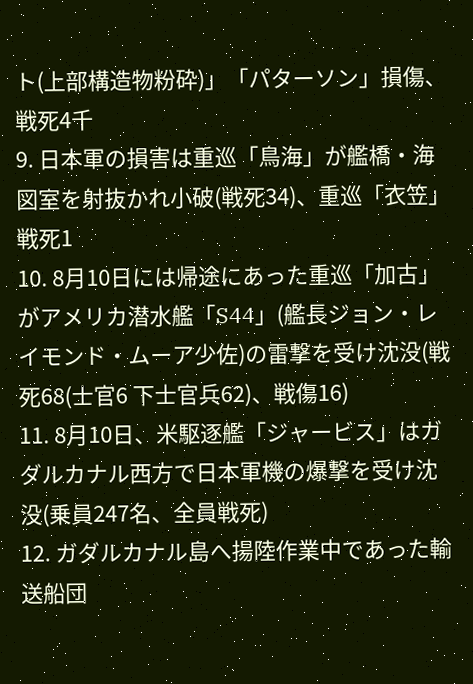ト(上部構造物粉砕)」「パターソン」損傷、戦死4千
9. 日本軍の損害は重巡「鳥海」が艦橋・海図室を射抜かれ小破(戦死34)、重巡「衣笠」戦死1
10. 8月10日には帰途にあった重巡「加古」がアメリカ潜水艦「S44」(艦長ジョン・レイモンド・ムーア少佐)の雷撃を受け沈没(戦死68(士官6 下士官兵62)、戦傷16)
11. 8月10日、米駆逐艦「ジャービス」はガダルカナル西方で日本軍機の爆撃を受け沈没(乗員247名、全員戦死)
12. ガダルカナル島へ揚陸作業中であった輸送船団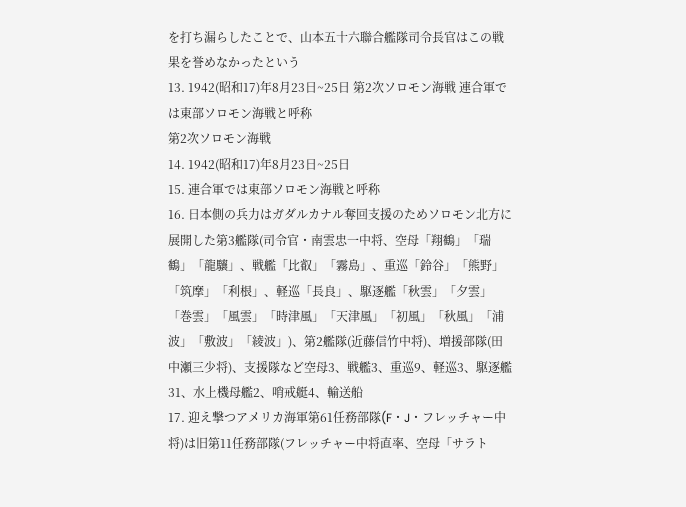を打ち漏らしたことで、山本五十六聯合艦隊司令長官はこの戦果を誉めなかったという
13. 1942(昭和17)年8月23日~25日 第2次ソロモン海戦 連合軍では東部ソロモン海戦と呼称
第2次ソロモン海戦
14. 1942(昭和17)年8月23日~25日
15. 連合軍では東部ソロモン海戦と呼称
16. 日本側の兵力はガダルカナル奪回支援のためソロモン北方に展開した第3艦隊(司令官・南雲忠一中将、空母「翔鶴」「瑞鶴」「龍驤」、戦艦「比叡」「霧島」、重巡「鈴谷」「熊野」「筑摩」「利根」、軽巡「長良」、駆逐艦「秋雲」「夕雲」「巻雲」「風雲」「時津風」「天津風」「初風」「秋風」「浦波」「敷波」「綾波」)、第2艦隊(近藤信竹中将)、増援部隊(田中瀬三少将)、支援隊など空母3、戦艦3、重巡9、軽巡3、駆逐艦31、水上機母艦2、哨戒艇4、輸送船
17. 迎え撃つアメリカ海軍第61任務部隊(F・J・フレッチャー中将)は旧第11任務部隊(フレッチャー中将直率、空母「サラト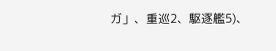ガ」、重巡2、駆逐艦5)、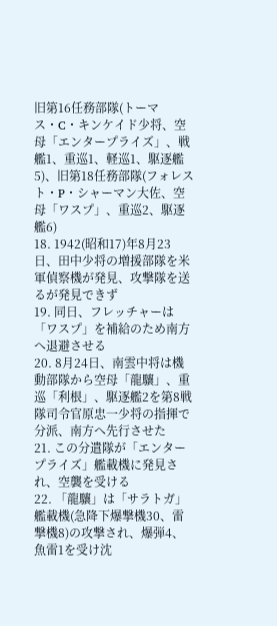旧第16任務部隊(トーマス・C・キンケイド少将、空母「エンタープライズ」、戦艦1、重巡1、軽巡1、駆逐艦5)、旧第18任務部隊(フォレスト・P・シャーマン大佐、空母「ワスプ」、重巡2、駆逐艦6)
18. 1942(昭和17)年8月23日、田中少将の増援部隊を米軍偵察機が発見、攻撃隊を送るが発見できず
19. 同日、フレッチャーは「ワスプ」を補給のため南方へ退避させる
20. 8月24日、南雲中将は機動部隊から空母「龍驤」、重巡「利根」、駆逐艦2を第8戦隊司令官原忠一少将の指揮で分派、南方へ先行させた
21. この分遣隊が「エンタープライズ」艦載機に発見され、空襲を受ける
22. 「龍驤」は「サラトガ」艦載機(急降下爆撃機30、雷撃機8)の攻撃され、爆弾4、魚雷1を受け沈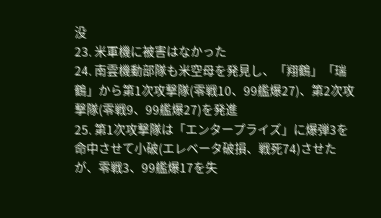没
23. 米軍機に被害はなかった
24. 南雲機動部隊も米空母を発見し、「翔鶴」「瑞鶴」から第1次攻撃隊(零戦10、99艦爆27)、第2次攻撃隊(零戦9、99艦爆27)を発進
25. 第1次攻撃隊は「エンタープライズ」に爆弾3を命中させて小破(エレベータ破損、戦死74)させたが、零戦3、99艦爆17を失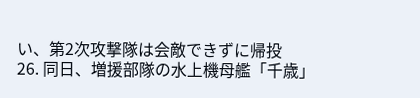い、第2次攻撃隊は会敵できずに帰投
26. 同日、増援部隊の水上機母艦「千歳」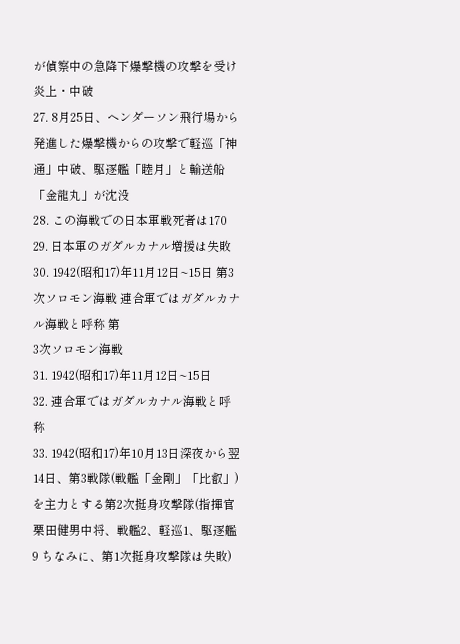が偵察中の急降下爆撃機の攻撃を受け炎上・中破
27. 8月25日、ヘンダーソン飛行場から発進した爆撃機からの攻撃で軽巡「神通」中破、駆逐艦「睦月」と輸送船「金龍丸」が沈没
28. この海戦での日本軍戦死者は170
29. 日本軍のガダルカナル増援は失敗
30. 1942(昭和17)年11月12日~15日 第3次ソロモン海戦 連合軍ではガダルカナル海戦と呼称 第
3次ソロモン海戦
31. 1942(昭和17)年11月12日~15日
32. 連合軍ではガダルカナル海戦と呼称
33. 1942(昭和17)年10月13日深夜から翌14日、第3戦隊(戦艦「金剛」「比叡」)を主力とする第2次挺身攻撃隊(指揮官栗田健男中将、戦艦2、軽巡1、駆逐艦9 ちなみに、第1次挺身攻撃隊は失敗)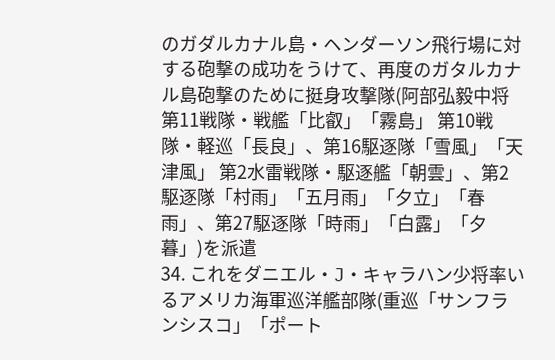のガダルカナル島・ヘンダーソン飛行場に対する砲撃の成功をうけて、再度のガタルカナル島砲撃のために挺身攻撃隊(阿部弘毅中将 第11戦隊・戦艦「比叡」「霧島」 第10戦隊・軽巡「長良」、第16駆逐隊「雪風」「天津風」 第2水雷戦隊・駆逐艦「朝雲」、第2駆逐隊「村雨」「五月雨」「夕立」「春雨」、第27駆逐隊「時雨」「白露」「夕暮」)を派遣
34. これをダニエル・J・キャラハン少将率いるアメリカ海軍巡洋艦部隊(重巡「サンフランシスコ」「ポート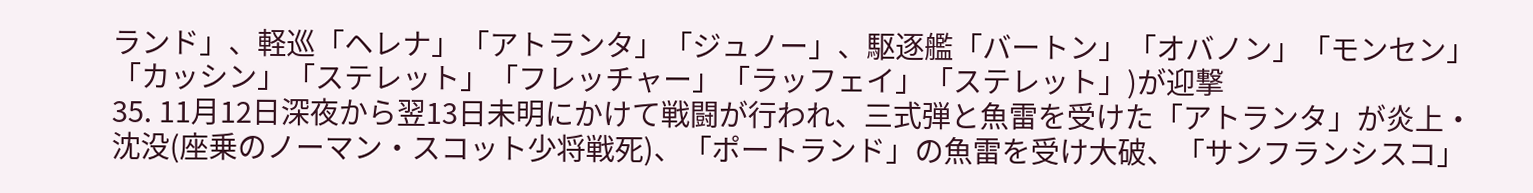ランド」、軽巡「ヘレナ」「アトランタ」「ジュノー」、駆逐艦「バートン」「オバノン」「モンセン」「カッシン」「ステレット」「フレッチャー」「ラッフェイ」「ステレット」)が迎撃
35. 11月12日深夜から翌13日未明にかけて戦闘が行われ、三式弾と魚雷を受けた「アトランタ」が炎上・沈没(座乗のノーマン・スコット少将戦死)、「ポートランド」の魚雷を受け大破、「サンフランシスコ」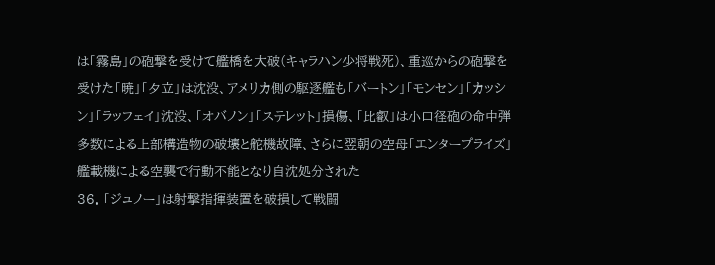は「霧島」の砲撃を受けて艦橋を大破(キャラハン少将戦死)、重巡からの砲撃を受けた「暁」「夕立」は沈没、アメリカ側の駆逐艦も「バートン」「モンセン」「カッシン」「ラッフェイ」沈没、「オバノン」「ステレット」損傷、「比叡」は小口径砲の命中弾多数による上部構造物の破壊と舵機故障、さらに翌朝の空母「エンタープライズ」艦載機による空襲で行動不能となり自沈処分された
36. 「ジュノー」は射撃指揮装置を破損して戦闘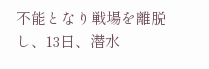不能となり戦場を離脱し、13日、潜水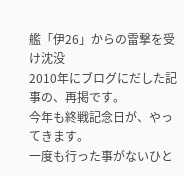艦「伊26」からの雷撃を受け沈没
2010年にブログにだした記事の、再掲です。
今年も終戦記念日が、やってきます。
一度も行った事がないひと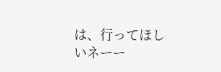は、行ってほしいネーー